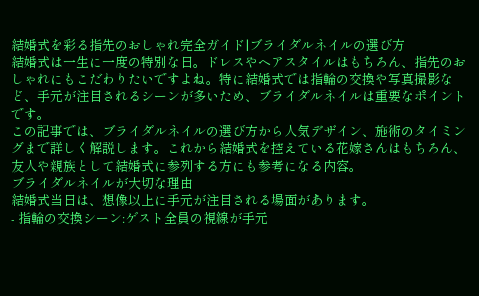結婚式を彩る指先のおしゃれ完全ガイド|ブライダルネイルの選び方
結婚式は一生に一度の特別な日。ドレスやヘアスタイルはもちろん、指先のおしゃれにもこだわりたいですよね。特に結婚式では指輪の交換や写真撮影など、手元が注目されるシーンが多いため、ブライダルネイルは重要なポイントです。
この記事では、ブライダルネイルの選び方から人気デザイン、施術のタイミングまで詳しく解説します。これから結婚式を控えている花嫁さんはもちろん、友人や親族として結婚式に参列する方にも参考になる内容。
ブライダルネイルが大切な理由
結婚式当日は、想像以上に手元が注目される場面があります。
- 指輪の交換シーン:ゲスト全員の視線が手元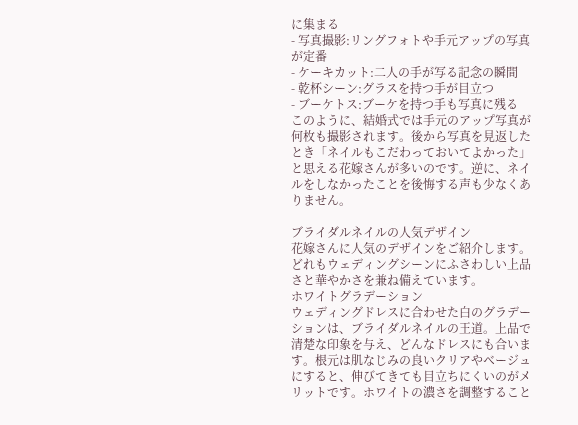に集まる
- 写真撮影:リングフォトや手元アップの写真が定番
- ケーキカット:二人の手が写る記念の瞬間
- 乾杯シーン:グラスを持つ手が目立つ
- ブーケトス:ブーケを持つ手も写真に残る
このように、結婚式では手元のアップ写真が何枚も撮影されます。後から写真を見返したとき「ネイルもこだわっておいてよかった」と思える花嫁さんが多いのです。逆に、ネイルをしなかったことを後悔する声も少なくありません。

ブライダルネイルの人気デザイン
花嫁さんに人気のデザインをご紹介します。どれもウェディングシーンにふさわしい上品さと華やかさを兼ね備えています。
ホワイトグラデーション
ウェディングドレスに合わせた白のグラデーションは、ブライダルネイルの王道。上品で清楚な印象を与え、どんなドレスにも合います。根元は肌なじみの良いクリアやベージュにすると、伸びてきても目立ちにくいのがメリットです。ホワイトの濃さを調整すること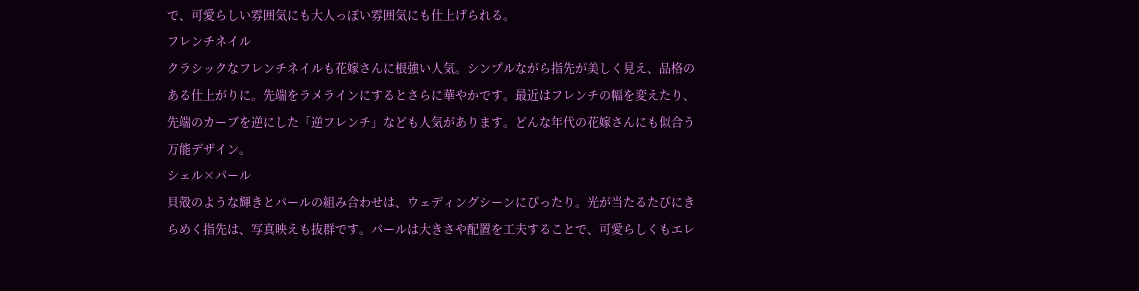で、可愛らしい雰囲気にも大人っぽい雰囲気にも仕上げられる。
フレンチネイル
クラシックなフレンチネイルも花嫁さんに根強い人気。シンプルながら指先が美しく見え、品格のある仕上がりに。先端をラメラインにするとさらに華やかです。最近はフレンチの幅を変えたり、先端のカーブを逆にした「逆フレンチ」なども人気があります。どんな年代の花嫁さんにも似合う万能デザイン。
シェル×パール
貝殻のような輝きとパールの組み合わせは、ウェディングシーンにぴったり。光が当たるたびにきらめく指先は、写真映えも抜群です。パールは大きさや配置を工夫することで、可愛らしくもエレ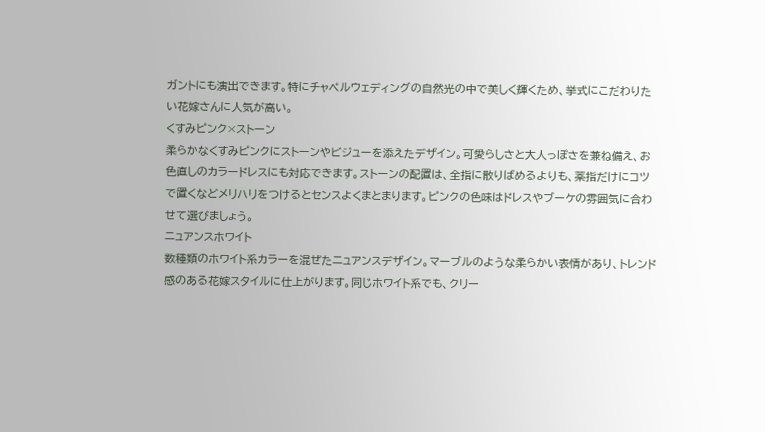ガントにも演出できます。特にチャペルウェディングの自然光の中で美しく輝くため、挙式にこだわりたい花嫁さんに人気が高い。
くすみピンク×ストーン
柔らかなくすみピンクにストーンやビジューを添えたデザイン。可愛らしさと大人っぽさを兼ね備え、お色直しのカラードレスにも対応できます。ストーンの配置は、全指に散りばめるよりも、薬指だけにコツで置くなどメリハリをつけるとセンスよくまとまります。ピンクの色味はドレスやブーケの雰囲気に合わせて選びましょう。
ニュアンスホワイト
数種類のホワイト系カラーを混ぜたニュアンスデザイン。マーブルのような柔らかい表情があり、トレンド感のある花嫁スタイルに仕上がります。同じホワイト系でも、クリー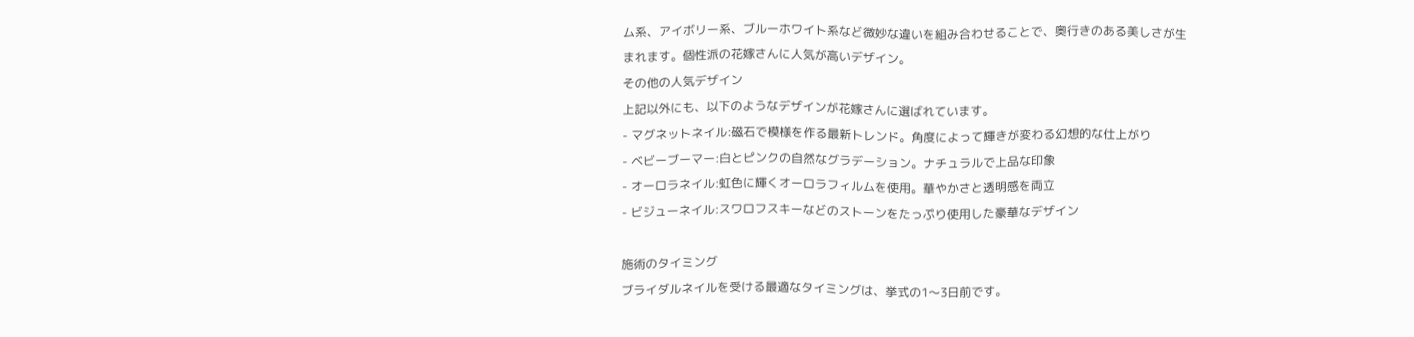ム系、アイボリー系、ブルーホワイト系など微妙な違いを組み合わせることで、奥行きのある美しさが生まれます。個性派の花嫁さんに人気が高いデザイン。
その他の人気デザイン
上記以外にも、以下のようなデザインが花嫁さんに選ばれています。
- マグネットネイル:磁石で模様を作る最新トレンド。角度によって輝きが変わる幻想的な仕上がり
- ベビーブーマー:白とピンクの自然なグラデーション。ナチュラルで上品な印象
- オーロラネイル:虹色に輝くオーロラフィルムを使用。華やかさと透明感を両立
- ビジューネイル:スワロフスキーなどのストーンをたっぷり使用した豪華なデザイン

施術のタイミング
ブライダルネイルを受ける最適なタイミングは、挙式の1〜3日前です。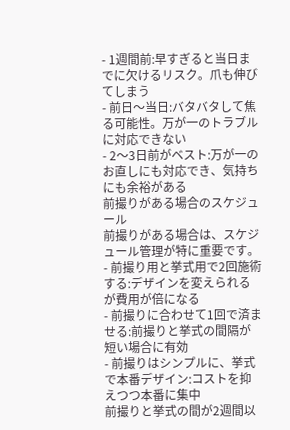- 1週間前:早すぎると当日までに欠けるリスク。爪も伸びてしまう
- 前日〜当日:バタバタして焦る可能性。万が一のトラブルに対応できない
- 2〜3日前がベスト:万が一のお直しにも対応でき、気持ちにも余裕がある
前撮りがある場合のスケジュール
前撮りがある場合は、スケジュール管理が特に重要です。
- 前撮り用と挙式用で2回施術する:デザインを変えられるが費用が倍になる
- 前撮りに合わせて1回で済ませる:前撮りと挙式の間隔が短い場合に有効
- 前撮りはシンプルに、挙式で本番デザイン:コストを抑えつつ本番に集中
前撮りと挙式の間が2週間以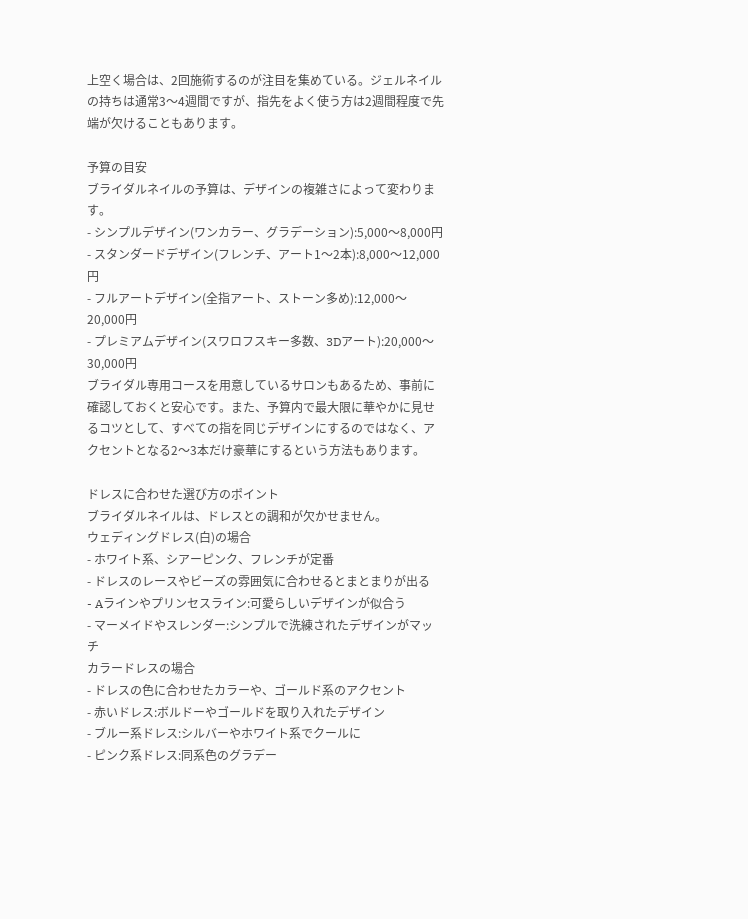上空く場合は、2回施術するのが注目を集めている。ジェルネイルの持ちは通常3〜4週間ですが、指先をよく使う方は2週間程度で先端が欠けることもあります。

予算の目安
ブライダルネイルの予算は、デザインの複雑さによって変わります。
- シンプルデザイン(ワンカラー、グラデーション):5,000〜8,000円
- スタンダードデザイン(フレンチ、アート1〜2本):8,000〜12,000円
- フルアートデザイン(全指アート、ストーン多め):12,000〜20,000円
- プレミアムデザイン(スワロフスキー多数、3Dアート):20,000〜30,000円
ブライダル専用コースを用意しているサロンもあるため、事前に確認しておくと安心です。また、予算内で最大限に華やかに見せるコツとして、すべての指を同じデザインにするのではなく、アクセントとなる2〜3本だけ豪華にするという方法もあります。

ドレスに合わせた選び方のポイント
ブライダルネイルは、ドレスとの調和が欠かせません。
ウェディングドレス(白)の場合
- ホワイト系、シアーピンク、フレンチが定番
- ドレスのレースやビーズの雰囲気に合わせるとまとまりが出る
- Aラインやプリンセスライン:可愛らしいデザインが似合う
- マーメイドやスレンダー:シンプルで洗練されたデザインがマッチ
カラードレスの場合
- ドレスの色に合わせたカラーや、ゴールド系のアクセント
- 赤いドレス:ボルドーやゴールドを取り入れたデザイン
- ブルー系ドレス:シルバーやホワイト系でクールに
- ピンク系ドレス:同系色のグラデー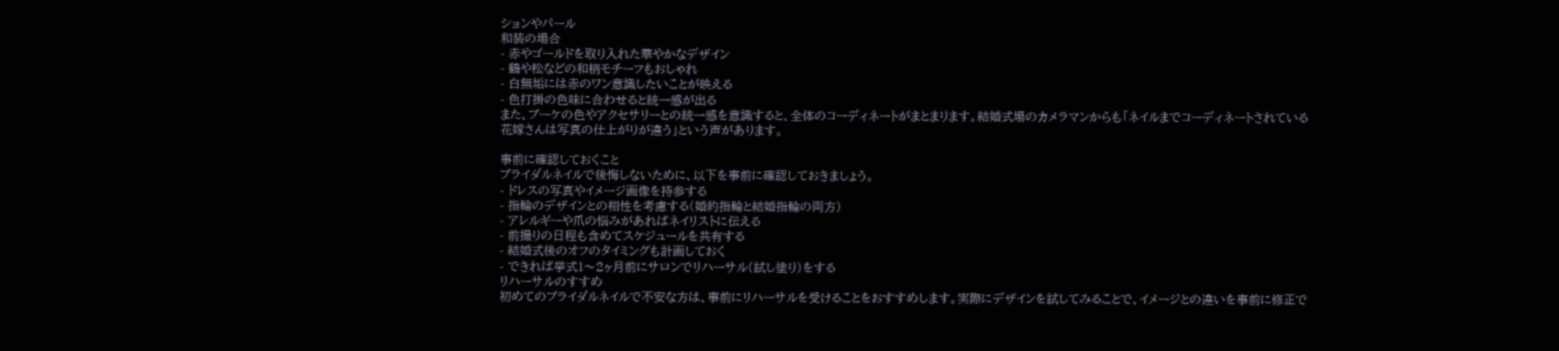ションやパール
和装の場合
- 赤やゴールドを取り入れた華やかなデザイン
- 鶴や松などの和柄モチーフもおしゃれ
- 白無垢には赤のワン意識したいことが映える
- 色打掛の色味に合わせると統一感が出る
また、ブーケの色やアクセサリーとの統一感を意識すると、全体のコーディネートがまとまります。結婚式場のカメラマンからも「ネイルまでコーディネートされている花嫁さんは写真の仕上がりが違う」という声があります。

事前に確認しておくこと
ブライダルネイルで後悔しないために、以下を事前に確認しておきましょう。
- ドレスの写真やイメージ画像を持参する
- 指輪のデザインとの相性を考慮する(婚約指輪と結婚指輪の両方)
- アレルギーや爪の悩みがあればネイリストに伝える
- 前撮りの日程も含めてスケジュールを共有する
- 結婚式後のオフのタイミングも計画しておく
- できれば挙式1〜2ヶ月前にサロンでリハーサル(試し塗り)をする
リハーサルのすすめ
初めてのブライダルネイルで不安な方は、事前にリハーサルを受けることをおすすめします。実際にデザインを試してみることで、イメージとの違いを事前に修正で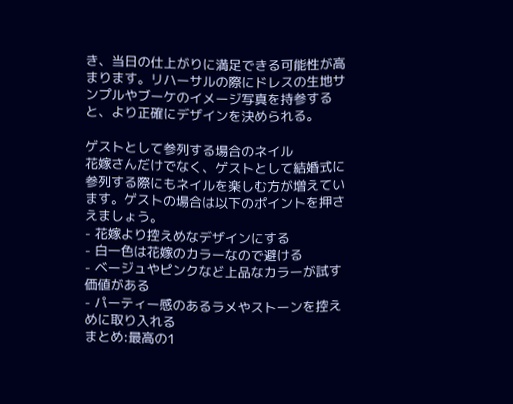き、当日の仕上がりに満足できる可能性が高まります。リハーサルの際にドレスの生地サンプルやブーケのイメージ写真を持参すると、より正確にデザインを決められる。

ゲストとして参列する場合のネイル
花嫁さんだけでなく、ゲストとして結婚式に参列する際にもネイルを楽しむ方が増えています。ゲストの場合は以下のポイントを押さえましょう。
- 花嫁より控えめなデザインにする
- 白一色は花嫁のカラーなので避ける
- ベージュやピンクなど上品なカラーが試す価値がある
- パーティー感のあるラメやストーンを控えめに取り入れる
まとめ:最高の1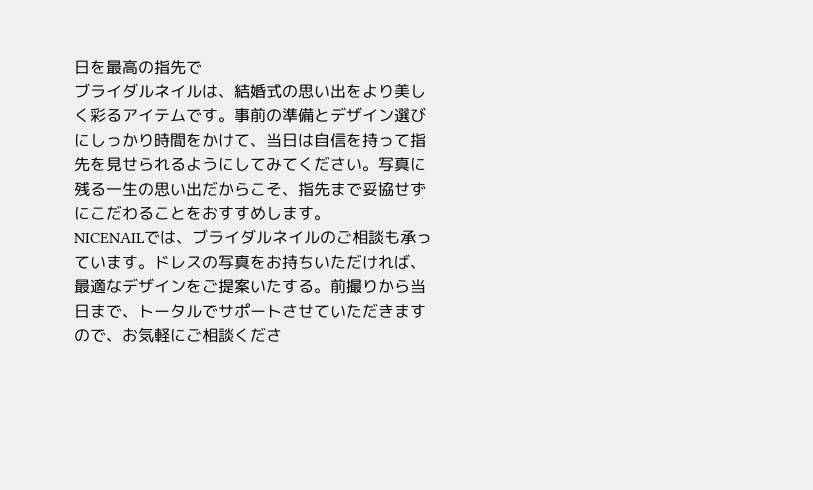日を最高の指先で
ブライダルネイルは、結婚式の思い出をより美しく彩るアイテムです。事前の準備とデザイン選びにしっかり時間をかけて、当日は自信を持って指先を見せられるようにしてみてください。写真に残る一生の思い出だからこそ、指先まで妥協せずにこだわることをおすすめします。
NICENAILでは、ブライダルネイルのご相談も承っています。ドレスの写真をお持ちいただければ、最適なデザインをご提案いたする。前撮りから当日まで、トータルでサポートさせていただきますので、お気軽にご相談くださ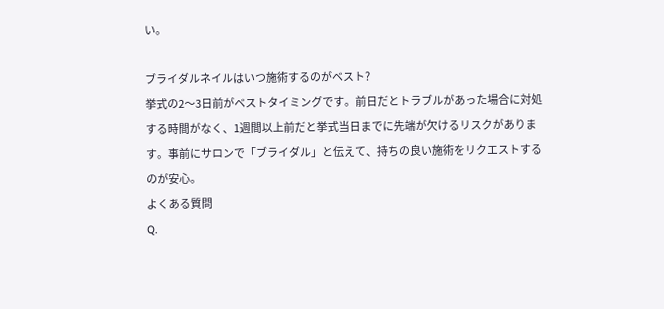い。

ブライダルネイルはいつ施術するのがベスト?
挙式の2〜3日前がベストタイミングです。前日だとトラブルがあった場合に対処する時間がなく、1週間以上前だと挙式当日までに先端が欠けるリスクがあります。事前にサロンで「ブライダル」と伝えて、持ちの良い施術をリクエストするのが安心。
よくある質問
Q.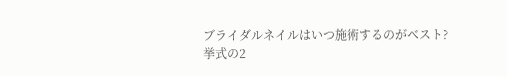ブライダルネイルはいつ施術するのがベスト?
挙式の2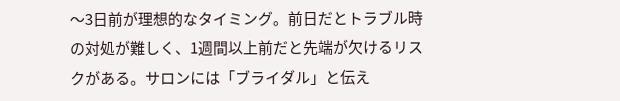〜3日前が理想的なタイミング。前日だとトラブル時の対処が難しく、1週間以上前だと先端が欠けるリスクがある。サロンには「ブライダル」と伝え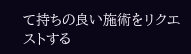て持ちの良い施術をリクエストする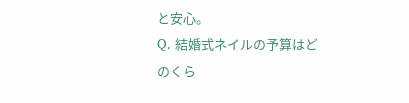と安心。
Q. 結婚式ネイルの予算はどのくら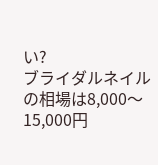い?
ブライダルネイルの相場は8,000〜15,000円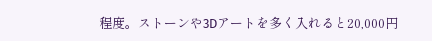程度。ストーンや3Dアートを多く入れると20,000円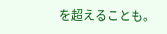を超えることも。